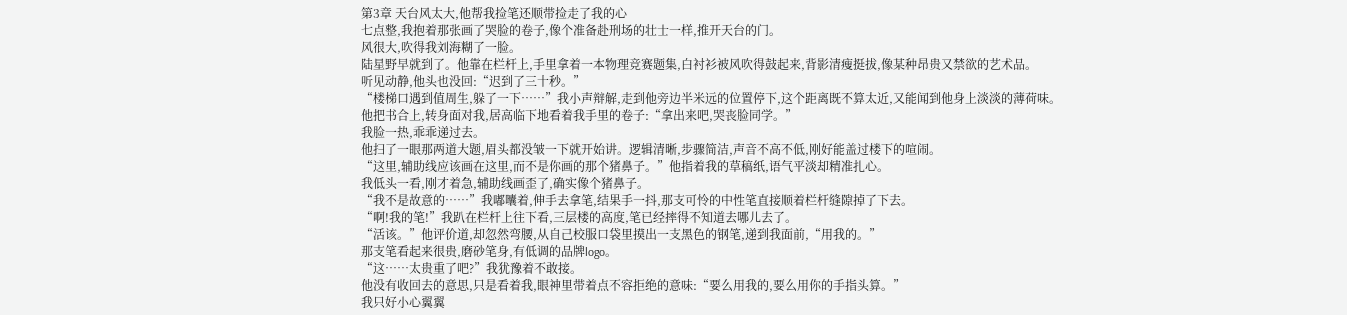第3章 天台风太大,他帮我捡笔还顺带捡走了我的心
七点整,我抱着那张画了哭脸的卷子,像个准备赴刑场的壮士一样,推开天台的门。
风很大,吹得我刘海糊了一脸。
陆星野早就到了。他靠在栏杆上,手里拿着一本物理竞赛题集,白衬衫被风吹得鼓起来,背影清瘦挺拔,像某种昂贵又禁欲的艺术品。
听见动静,他头也没回:“迟到了三十秒。”
“楼梯口遇到值周生,躲了一下……”我小声辩解,走到他旁边半米远的位置停下,这个距离既不算太近,又能闻到他身上淡淡的薄荷味。
他把书合上,转身面对我,居高临下地看着我手里的卷子:“拿出来吧,哭丧脸同学。”
我脸一热,乖乖递过去。
他扫了一眼那两道大题,眉头都没皱一下就开始讲。逻辑清晰,步骤简洁,声音不高不低,刚好能盖过楼下的喧闹。
“这里,辅助线应该画在这里,而不是你画的那个猪鼻子。”他指着我的草稿纸,语气平淡却精准扎心。
我低头一看,刚才着急,辅助线画歪了,确实像个猪鼻子。
“我不是故意的……”我嘟囔着,伸手去拿笔,结果手一抖,那支可怜的中性笔直接顺着栏杆缝隙掉了下去。
“啊!我的笔!”我趴在栏杆上往下看,三层楼的高度,笔已经摔得不知道去哪儿去了。
“活该。”他评价道,却忽然弯腰,从自己校服口袋里摸出一支黑色的钢笔,递到我面前,“用我的。”
那支笔看起来很贵,磨砂笔身,有低调的品牌logo。
“这……太贵重了吧?”我犹豫着不敢接。
他没有收回去的意思,只是看着我,眼神里带着点不容拒绝的意味:“要么用我的,要么用你的手指头算。”
我只好小心翼翼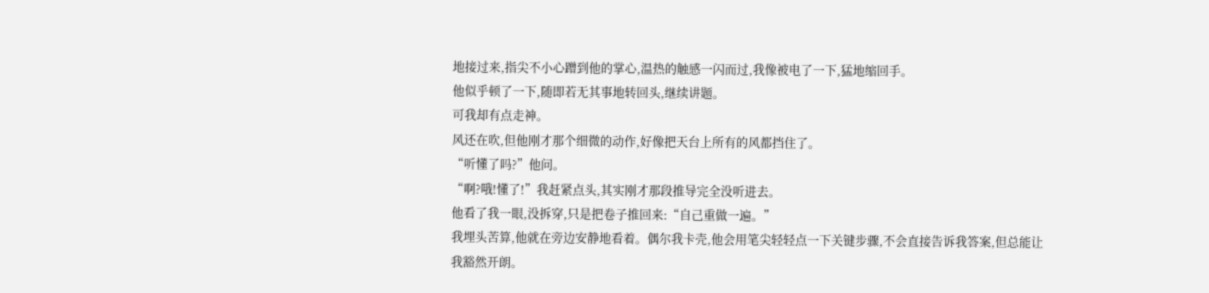地接过来,指尖不小心蹭到他的掌心,温热的触感一闪而过,我像被电了一下,猛地缩回手。
他似乎顿了一下,随即若无其事地转回头,继续讲题。
可我却有点走神。
风还在吹,但他刚才那个细微的动作,好像把天台上所有的风都挡住了。
“听懂了吗?”他问。
“啊?哦!懂了!”我赶紧点头,其实刚才那段推导完全没听进去。
他看了我一眼,没拆穿,只是把卷子推回来:“自己重做一遍。”
我埋头苦算,他就在旁边安静地看着。偶尔我卡壳,他会用笔尖轻轻点一下关键步骤,不会直接告诉我答案,但总能让我豁然开朗。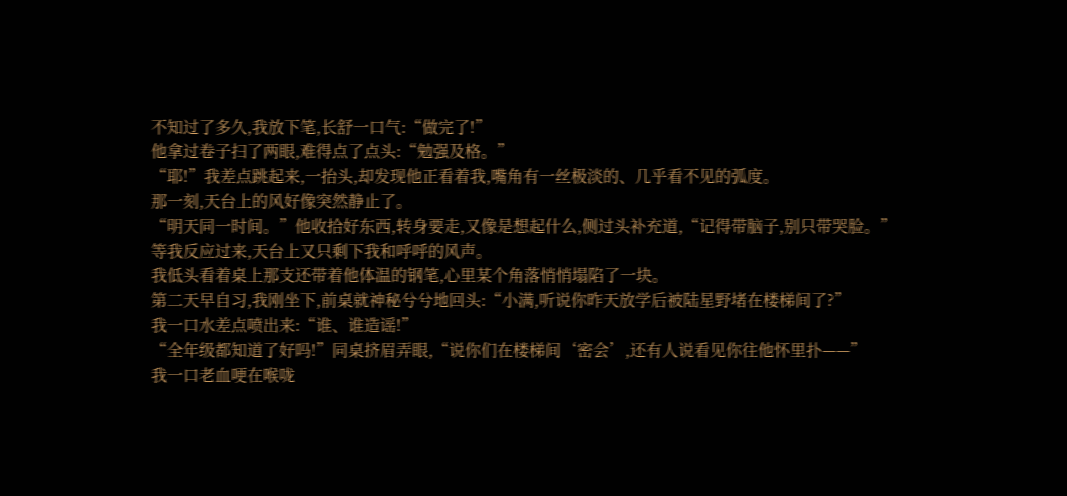不知过了多久,我放下笔,长舒一口气:“做完了!”
他拿过卷子扫了两眼,难得点了点头:“勉强及格。”
“耶!”我差点跳起来,一抬头,却发现他正看着我,嘴角有一丝极淡的、几乎看不见的弧度。
那一刻,天台上的风好像突然静止了。
“明天同一时间。”他收拾好东西,转身要走,又像是想起什么,侧过头补充道,“记得带脑子,别只带哭脸。”
等我反应过来,天台上又只剩下我和呼呼的风声。
我低头看着桌上那支还带着他体温的钢笔,心里某个角落悄悄塌陷了一块。
第二天早自习,我刚坐下,前桌就神秘兮兮地回头:“小满,听说你昨天放学后被陆星野堵在楼梯间了?”
我一口水差点喷出来:“谁、谁造谣!”
“全年级都知道了好吗!”同桌挤眉弄眼,“说你们在楼梯间‘密会’,还有人说看见你往他怀里扑——”
我一口老血哽在喉咙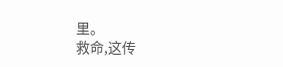里。
救命,这传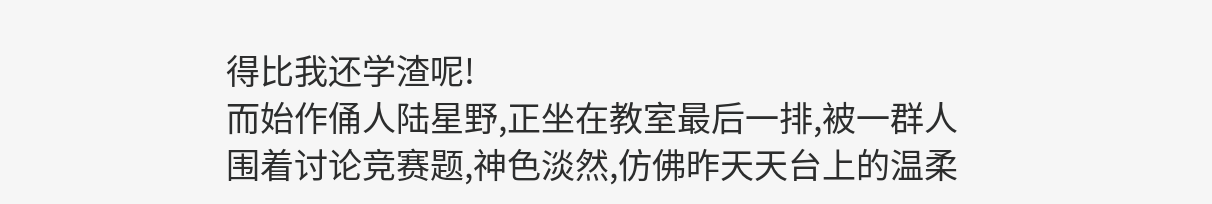得比我还学渣呢!
而始作俑人陆星野,正坐在教室最后一排,被一群人围着讨论竞赛题,神色淡然,仿佛昨天天台上的温柔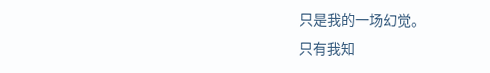只是我的一场幻觉。
只有我知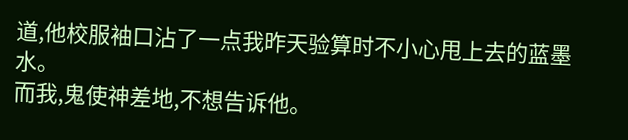道,他校服袖口沾了一点我昨天验算时不小心甩上去的蓝墨水。
而我,鬼使神差地,不想告诉他。